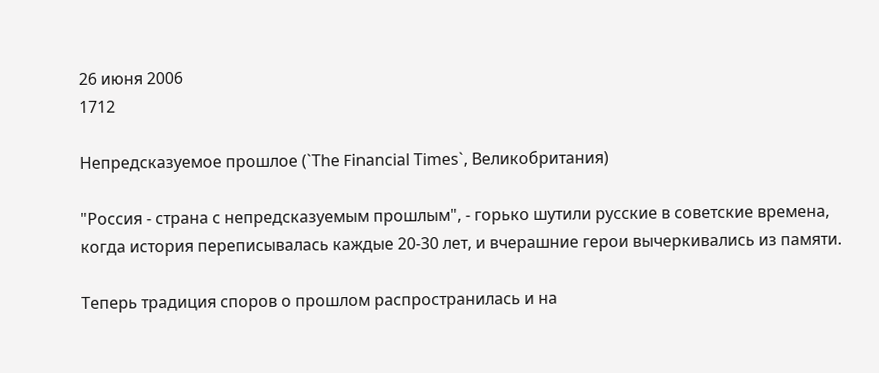26 июня 2006
1712

Непредсказуемое прошлое (`Тhе Finаnсiаl Тimеs`, Великобритания)

"Россия - страна с непредсказуемым прошлым", - горько шутили русские в советские времена, когда история переписывалась каждые 20-30 лет, и вчерашние герои вычеркивались из памяти.

Теперь традиция споров о прошлом распространилась и на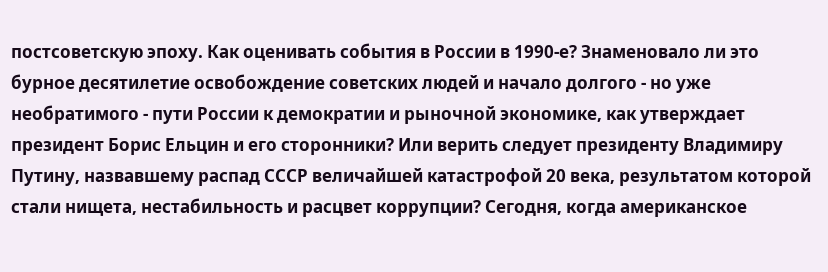постсоветскую эпоху. Как оценивать события в России в 1990-е? Знаменовало ли это бурное десятилетие освобождение советских людей и начало долгого - но уже необратимого - пути России к демократии и рыночной экономике, как утверждает президент Борис Ельцин и его сторонники? Или верить следует президенту Владимиру Путину, назвавшему распад СССР величайшей катастрофой 20 века, результатом которой стали нищета, нестабильность и расцвет коррупции? Сегодня, когда американское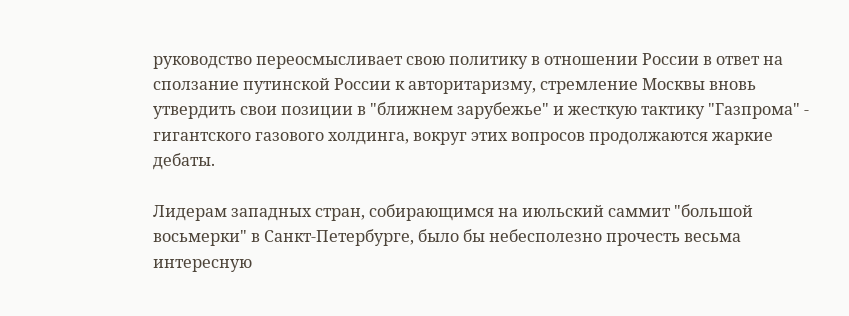руководство переосмысливает свою политику в отношении России в ответ на сползание путинской России к авторитаризму, стремление Москвы вновь утвердить свои позиции в "ближнем зарубежье" и жесткую тактику "Газпрома" - гигантского газового холдинга, вокруг этих вопросов продолжаются жаркие дебаты.

Лидерам западных стран, собирающимся на июльский саммит "большой восьмерки" в Санкт-Петербурге, было бы небесполезно прочесть весьма интересную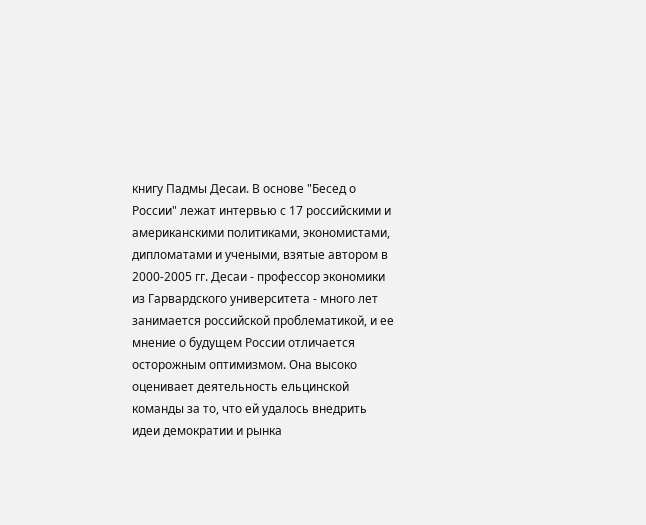книгу Падмы Десаи. В основе "Бесед о России" лежат интервью с 17 российскими и американскими политиками, экономистами, дипломатами и учеными, взятые автором в 2000-2005 гг. Десаи - профессор экономики из Гарвардского университета - много лет занимается российской проблематикой, и ее мнение о будущем России отличается осторожным оптимизмом. Она высоко оценивает деятельность ельцинской команды за то, что ей удалось внедрить идеи демократии и рынка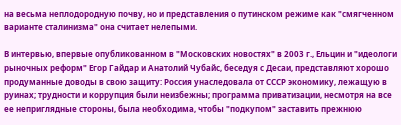на весьма неплодородную почву, но и представления о путинском режиме как "смягченном варианте сталинизма" она считает нелепыми.

В интервью, впервые опубликованном в "Московских новостях" в 2003 г., Ельцин и "идеологи рыночных реформ" Егор Гайдар и Анатолий Чубайс, беседуя с Десаи, представляют хорошо продуманные доводы в свою защиту: Россия унаследовала от СССР экономику, лежащую в руинах; трудности и коррупция были неизбежны; программа приватизации, несмотря на все ее неприглядные стороны, была необходима, чтобы "подкупом" заставить прежнюю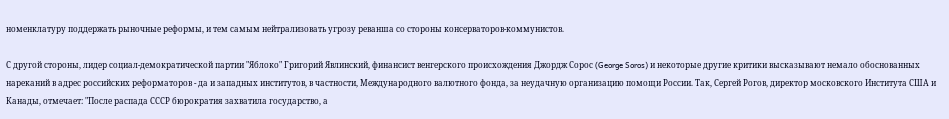номенклатуру поддержать рыночные реформы, и тем самым нейтрализовать угрозу реванша со стороны консерваторов-коммунистов.

С другой стороны, лидер социал-демократической партии "Яблоко" Григорий Явлинский, финансист венгерского происхождения Джордж Сорос (George Soros) и некоторые другие критики высказывают немало обоснованных нареканий в адрес российских реформаторов - да и западных институтов, в частности, Международного валютного фонда, за неудачную организацию помощи России. Так, Сергей Рогов, директор московского Института США и Канады, отмечает: "После распада СССР бюрократия захватила государство, а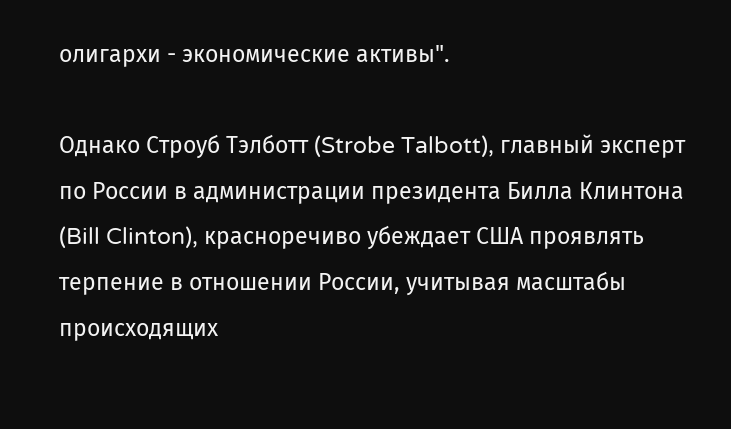олигархи - экономические активы".

Однако Строуб Тэлботт (Strobe Talbott), главный эксперт по России в администрации президента Билла Клинтона (Bill Clinton), красноречиво убеждает США проявлять терпение в отношении России, учитывая масштабы происходящих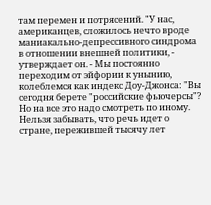там перемен и потрясений. "У нас, американцев, сложилось нечто вроде маниакально-депрессивного синдрома в отношении внешней политики, - утверждает он. - Мы постоянно переходим от эйфории к унынию, колеблемся как индекс Доу-Джонса: "Вы сегодня берете "российские фьючерсы"? Но на все это надо смотреть по иному. Нельзя забывать, что речь идет о стране, пережившей тысячу лет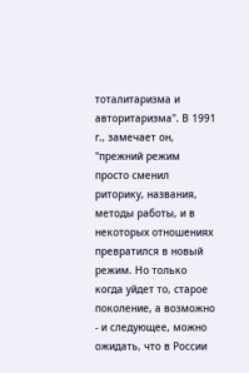тоталитаризма и авторитаризма". В 1991 г., замечает он, "прежний режим просто сменил риторику, названия, методы работы, и в некоторых отношениях превратился в новый режим. Но только когда уйдет то, старое поколение, а возможно - и следующее, можно ожидать, что в России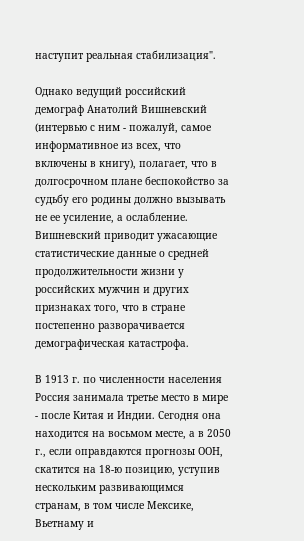наступит реальная стабилизация".

Однако ведущий российский демограф Анатолий Вишневский (интервью с ним - пожалуй, самое информативное из всех, что включены в книгу), полагает, что в долгосрочном плане беспокойство за судьбу его родины должно вызывать не ее усиление, а ослабление. Вишневский приводит ужасающие статистические данные о средней продолжительности жизни у российских мужчин и других признаках того, что в стране постепенно разворачивается демографическая катастрофа.

В 1913 г. по численности населения Россия занимала третье место в мире - после Китая и Индии. Сегодня она находится на восьмом месте, а в 2050 г., если оправдаются прогнозы ООН, скатится на 18-ю позицию, уступив нескольким развивающимся странам, в том числе Мексике, Вьетнаму и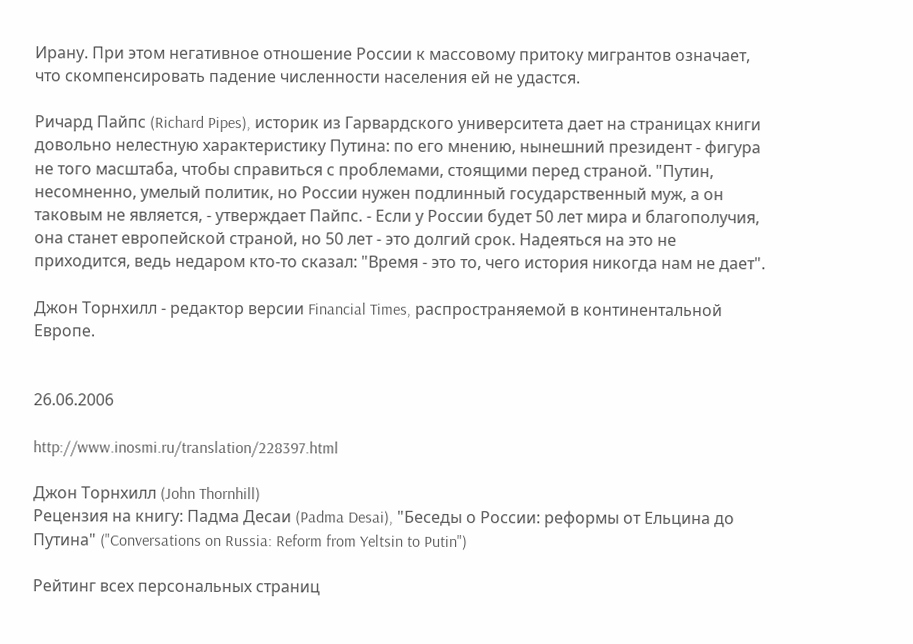Ирану. При этом негативное отношение России к массовому притоку мигрантов означает, что скомпенсировать падение численности населения ей не удастся.

Ричард Пайпс (Richard Pipes), историк из Гарвардского университета дает на страницах книги довольно нелестную характеристику Путина: по его мнению, нынешний президент - фигура не того масштаба, чтобы справиться с проблемами, стоящими перед страной. "Путин, несомненно, умелый политик, но России нужен подлинный государственный муж, а он таковым не является, - утверждает Пайпс. - Если у России будет 50 лет мира и благополучия, она станет европейской страной, но 50 лет - это долгий срок. Надеяться на это не приходится, ведь недаром кто-то сказал: "Время - это то, чего история никогда нам не дает".

Джон Торнхилл - редактор версии Financial Times, распространяемой в континентальной Европе.


26.06.2006

http://www.inosmi.ru/translation/228397.html

Джон Торнхилл (John Thornhill)
Рецензия на книгу: Падма Десаи (Padma Desai), "Беседы о России: реформы от Ельцина до Путина" ("Conversations on Russia: Reform from Yeltsin to Putin")

Рейтинг всех персональных страниц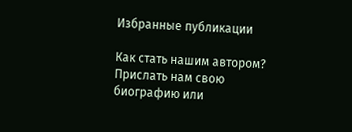Избранные публикации

Как стать нашим автором?
Прислать нам свою биографию или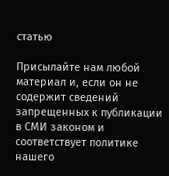статью

Присылайте нам любой материал и, если он не содержит сведений запрещенных к публикации
в СМИ законом и соответствует политике нашего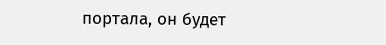портала, он будет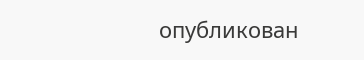опубликован